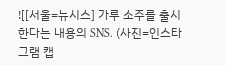![[서울=뉴시스] 가루 소주를 출시한다는 내용의 SNS. (사진=인스타그램 캡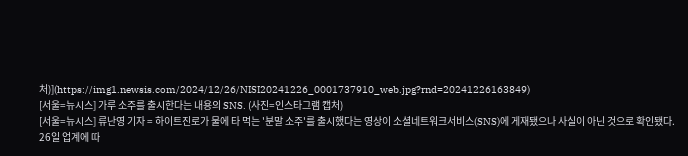처)](https://img1.newsis.com/2024/12/26/NISI20241226_0001737910_web.jpg?rnd=20241226163849)
[서울=뉴시스] 가루 소주를 출시한다는 내용의 SNS. (사진=인스타그램 캡처)
[서울=뉴시스] 류난영 기자 = 하이트진로가 물에 타 먹는 '분말 소주'를 출시했다는 영상이 소셜네트워크서비스(SNS)에 게재됐으나 사실이 아닌 것으로 확인됐다.
26일 업계에 따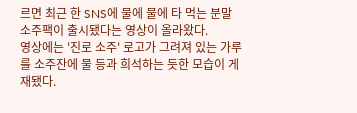르면 최근 한 SNS에 물에 물에 타 먹는 분말 소주팩이 출시됐다는 영상이 올라왔다.
영상에는 '진로 소주' 로고가 그려져 있는 가루를 소주잔에 물 등과 희석하는 듯한 모습이 게재됐다.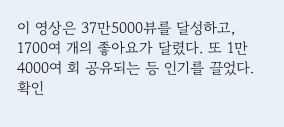이 영상은 37만5000뷰를 달성하고, 1700여 개의 좋아요가 달렸다. 또 1만4000여 회 공유되는 등 인기를 끌었다.
확인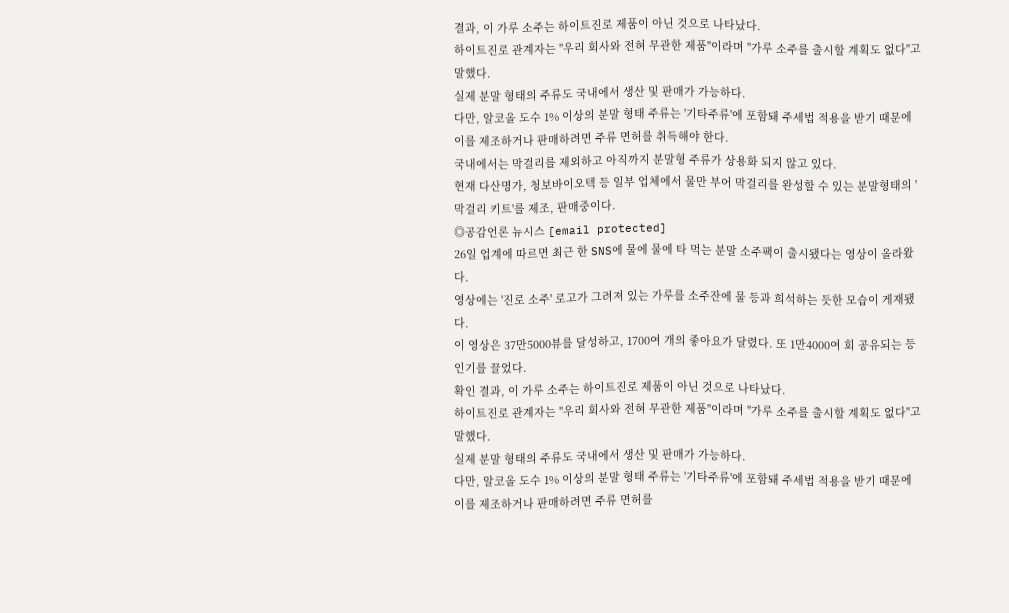결과, 이 가루 소주는 하이트진로 제품이 아닌 것으로 나타났다.
하이트진로 관계자는 "우리 회사와 전혀 무관한 제품"이라며 "가루 소주를 출시할 계획도 없다"고 말했다.
실제 분말 형태의 주류도 국내에서 생산 및 판매가 가능하다.
다만, 알코올 도수 1% 이상의 분말 형태 주류는 '기타주류'에 포함돼 주세법 적용을 받기 때문에 이를 제조하거나 판매하려면 주류 면허를 취득해야 한다.
국내에서는 막걸리를 제외하고 아직까지 분말형 주류가 상용화 되지 않고 있다.
현재 다산명가, 청보바이오텍 등 일부 업체에서 물만 부어 막걸리를 완성할 수 있는 분말형태의 '막걸리 키트'를 제조, 판매중이다.
◎공감언론 뉴시스 [email protected]
26일 업계에 따르면 최근 한 SNS에 물에 물에 타 먹는 분말 소주팩이 출시됐다는 영상이 올라왔다.
영상에는 '진로 소주' 로고가 그려져 있는 가루를 소주잔에 물 등과 희석하는 듯한 모습이 게재됐다.
이 영상은 37만5000뷰를 달성하고, 1700여 개의 좋아요가 달렸다. 또 1만4000여 회 공유되는 등 인기를 끌었다.
확인 결과, 이 가루 소주는 하이트진로 제품이 아닌 것으로 나타났다.
하이트진로 관계자는 "우리 회사와 전혀 무관한 제품"이라며 "가루 소주를 출시할 계획도 없다"고 말했다.
실제 분말 형태의 주류도 국내에서 생산 및 판매가 가능하다.
다만, 알코올 도수 1% 이상의 분말 형태 주류는 '기타주류'에 포함돼 주세법 적용을 받기 때문에 이를 제조하거나 판매하려면 주류 면허를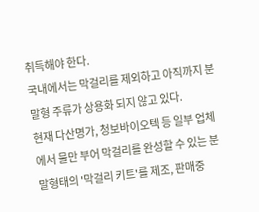취득해야 한다.
국내에서는 막걸리를 제외하고 아직까지 분말형 주류가 상용화 되지 않고 있다.
현재 다산명가, 청보바이오텍 등 일부 업체에서 물만 부어 막걸리를 완성할 수 있는 분말형태의 '막걸리 키트'를 제조, 판매중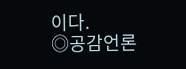이다.
◎공감언론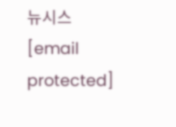뉴시스 [email protected]